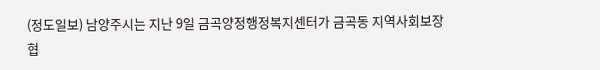(정도일보) 남양주시는 지난 9일 금곡양정행정복지센터가 금곡동 지역사회보장협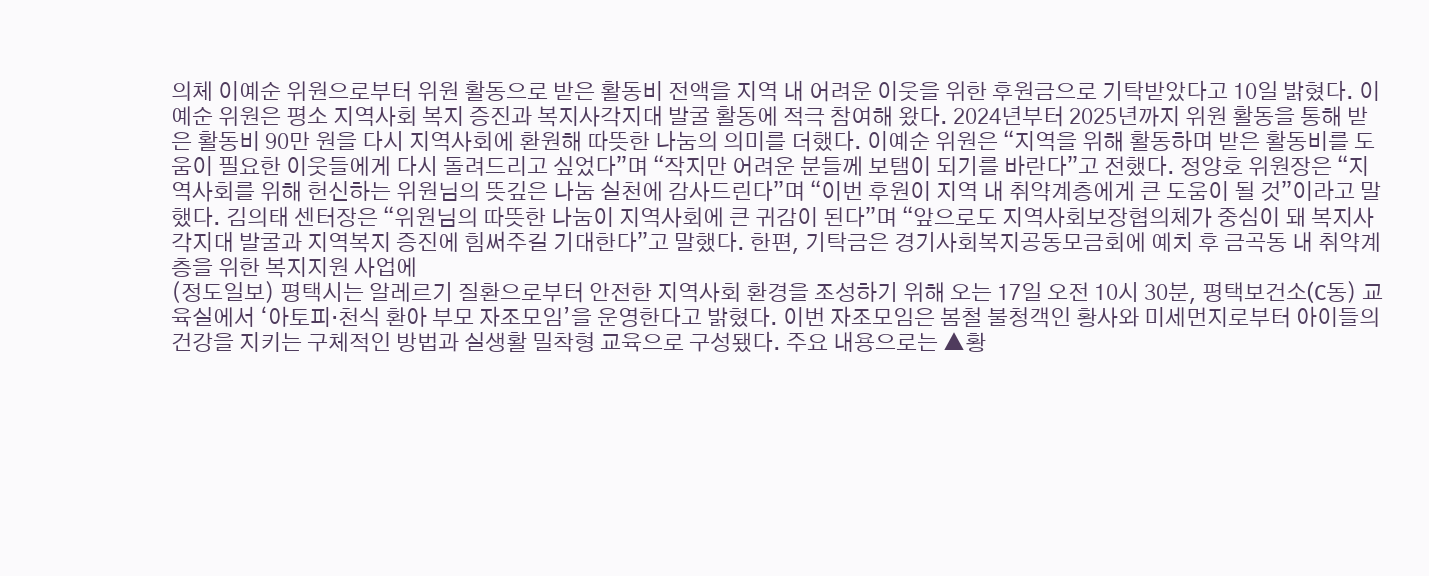의체 이예순 위원으로부터 위원 활동으로 받은 활동비 전액을 지역 내 어려운 이웃을 위한 후원금으로 기탁받았다고 10일 밝혔다. 이예순 위원은 평소 지역사회 복지 증진과 복지사각지대 발굴 활동에 적극 참여해 왔다. 2024년부터 2025년까지 위원 활동을 통해 받은 활동비 90만 원을 다시 지역사회에 환원해 따뜻한 나눔의 의미를 더했다. 이예순 위원은 “지역을 위해 활동하며 받은 활동비를 도움이 필요한 이웃들에게 다시 돌려드리고 싶었다”며 “작지만 어려운 분들께 보탬이 되기를 바란다”고 전했다. 정양호 위원장은 “지역사회를 위해 헌신하는 위원님의 뜻깊은 나눔 실천에 감사드린다”며 “이번 후원이 지역 내 취약계층에게 큰 도움이 될 것”이라고 말했다. 김의태 센터장은 “위원님의 따뜻한 나눔이 지역사회에 큰 귀감이 된다”며 “앞으로도 지역사회보장협의체가 중심이 돼 복지사각지대 발굴과 지역복지 증진에 힘써주길 기대한다”고 말했다. 한편, 기탁금은 경기사회복지공동모금회에 예치 후 금곡동 내 취약계층을 위한 복지지원 사업에
(정도일보) 평택시는 알레르기 질환으로부터 안전한 지역사회 환경을 조성하기 위해 오는 17일 오전 10시 30분, 평택보건소(C동) 교육실에서 ‘아토피·천식 환아 부모 자조모임’을 운영한다고 밝혔다. 이번 자조모임은 봄철 불청객인 황사와 미세먼지로부터 아이들의 건강을 지키는 구체적인 방법과 실생활 밀착형 교육으로 구성됐다. 주요 내용으로는 ▲황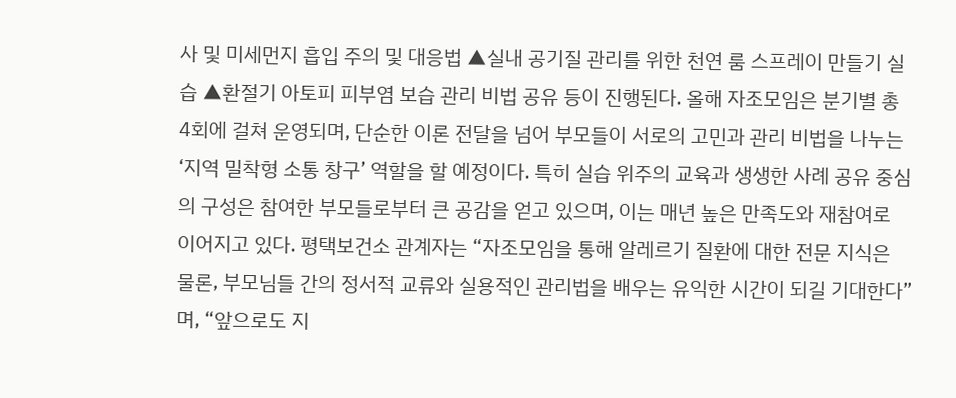사 및 미세먼지 흡입 주의 및 대응법 ▲실내 공기질 관리를 위한 천연 룸 스프레이 만들기 실습 ▲환절기 아토피 피부염 보습 관리 비법 공유 등이 진행된다. 올해 자조모임은 분기별 총 4회에 걸쳐 운영되며, 단순한 이론 전달을 넘어 부모들이 서로의 고민과 관리 비법을 나누는 ‘지역 밀착형 소통 창구’ 역할을 할 예정이다. 특히 실습 위주의 교육과 생생한 사례 공유 중심의 구성은 참여한 부모들로부터 큰 공감을 얻고 있으며, 이는 매년 높은 만족도와 재참여로 이어지고 있다. 평택보건소 관계자는 “자조모임을 통해 알레르기 질환에 대한 전문 지식은 물론, 부모님들 간의 정서적 교류와 실용적인 관리법을 배우는 유익한 시간이 되길 기대한다”며, “앞으로도 지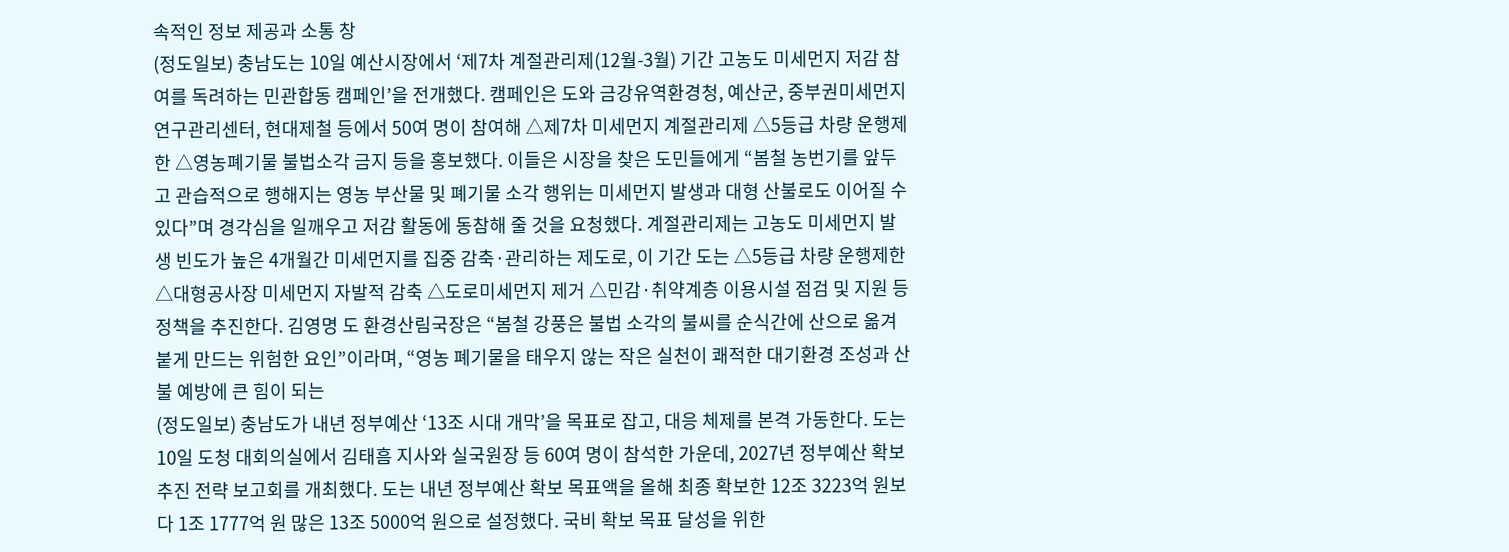속적인 정보 제공과 소통 창
(정도일보) 충남도는 10일 예산시장에서 ‘제7차 계절관리제(12월-3월) 기간 고농도 미세먼지 저감 참여를 독려하는 민관합동 캠페인’을 전개했다. 캠페인은 도와 금강유역환경청, 예산군, 중부권미세먼지연구관리센터, 현대제철 등에서 50여 명이 참여해 △제7차 미세먼지 계절관리제 △5등급 차량 운행제한 △영농폐기물 불법소각 금지 등을 홍보했다. 이들은 시장을 찾은 도민들에게 “봄철 농번기를 앞두고 관습적으로 행해지는 영농 부산물 및 폐기물 소각 행위는 미세먼지 발생과 대형 산불로도 이어질 수 있다”며 경각심을 일깨우고 저감 활동에 동참해 줄 것을 요청했다. 계절관리제는 고농도 미세먼지 발생 빈도가 높은 4개월간 미세먼지를 집중 감축·관리하는 제도로, 이 기간 도는 △5등급 차량 운행제한 △대형공사장 미세먼지 자발적 감축 △도로미세먼지 제거 △민감·취약계층 이용시설 점검 및 지원 등 정책을 추진한다. 김영명 도 환경산림국장은 “봄철 강풍은 불법 소각의 불씨를 순식간에 산으로 옮겨붙게 만드는 위험한 요인”이라며, “영농 폐기물을 태우지 않는 작은 실천이 쾌적한 대기환경 조성과 산불 예방에 큰 힘이 되는
(정도일보) 충남도가 내년 정부예산 ‘13조 시대 개막’을 목표로 잡고, 대응 체제를 본격 가동한다. 도는 10일 도청 대회의실에서 김태흠 지사와 실국원장 등 60여 명이 참석한 가운데, 2027년 정부예산 확보 추진 전략 보고회를 개최했다. 도는 내년 정부예산 확보 목표액을 올해 최종 확보한 12조 3223억 원보다 1조 1777억 원 많은 13조 5000억 원으로 설정했다. 국비 확보 목표 달성을 위한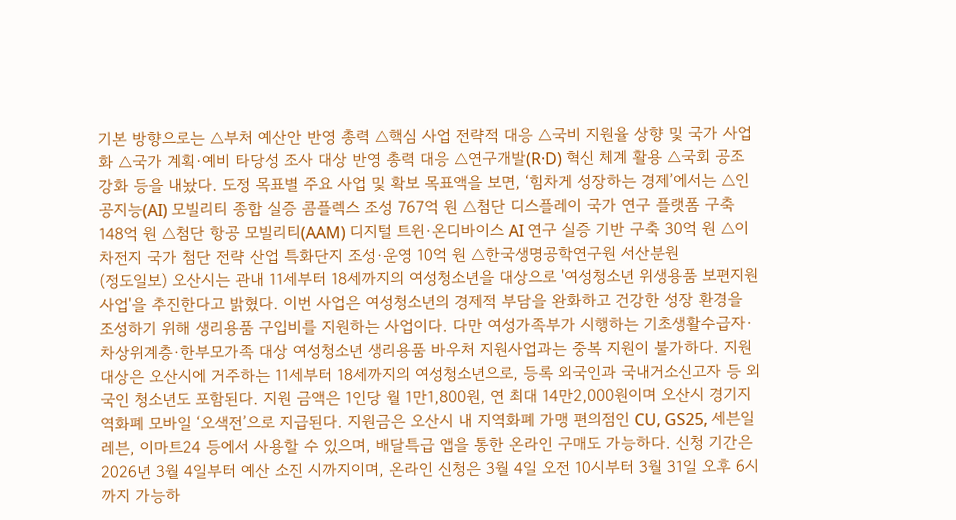기본 방향으로는 △부처 예산안 반영 총력 △핵심 사업 전략적 대응 △국비 지원율 상향 및 국가 사업화 △국가 계획·예비 타당성 조사 대상 반영 총력 대응 △연구개발(R·D) 혁신 체계 활용 △국회 공조 강화 등을 내놨다. 도정 목표별 주요 사업 및 확보 목표액을 보면, ‘힘차게 성장하는 경제’에서는 △인공지능(AI) 모빌리티 종합 실증 콤플렉스 조성 767억 원 △첨단 디스플레이 국가 연구 플랫폼 구축 148억 원 △첨단 항공 모빌리티(AAM) 디지털 트윈·온디바이스 AI 연구 실증 기반 구축 30억 원 △이차전지 국가 첨단 전략 산업 특화단지 조성·운영 10억 원 △한국생명공학연구원 서산분원
(정도일보) 오산시는 관내 11세부터 18세까지의 여성청소년을 대상으로 '여성청소년 위생용품 보편지원 사업'을 추진한다고 밝혔다. 이번 사업은 여성청소년의 경제적 부담을 완화하고 건강한 성장 환경을 조성하기 위해 생리용품 구입비를 지원하는 사업이다. 다만 여성가족부가 시행하는 기초생활수급자·차상위계층·한부모가족 대상 여성청소년 생리용품 바우처 지원사업과는 중복 지원이 불가하다. 지원 대상은 오산시에 거주하는 11세부터 18세까지의 여성청소년으로, 등록 외국인과 국내거소신고자 등 외국인 청소년도 포함된다. 지원 금액은 1인당 월 1만1,800원, 연 최대 14만2,000원이며 오산시 경기지역화폐 모바일 ‘오색전’으로 지급된다. 지원금은 오산시 내 지역화폐 가맹 편의점인 CU, GS25, 세븐일레븐, 이마트24 등에서 사용할 수 있으며, 배달특급 앱을 통한 온라인 구매도 가능하다. 신청 기간은 2026년 3월 4일부터 예산 소진 시까지이며, 온라인 신청은 3월 4일 오전 10시부터 3월 31일 오후 6시까지 가능하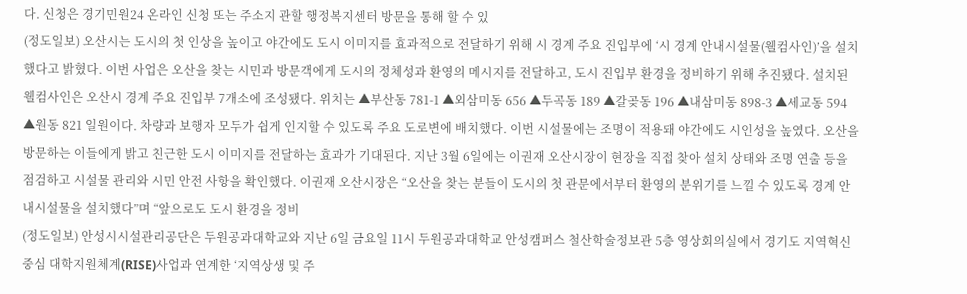다. 신청은 경기민원24 온라인 신청 또는 주소지 관할 행정복지센터 방문을 통해 할 수 있
(정도일보) 오산시는 도시의 첫 인상을 높이고 야간에도 도시 이미지를 효과적으로 전달하기 위해 시 경계 주요 진입부에 ‘시 경계 안내시설물(웰컴사인)’을 설치했다고 밝혔다. 이번 사업은 오산을 찾는 시민과 방문객에게 도시의 정체성과 환영의 메시지를 전달하고, 도시 진입부 환경을 정비하기 위해 추진됐다. 설치된 웰컴사인은 오산시 경계 주요 진입부 7개소에 조성됐다. 위치는 ▲부산동 781-1 ▲외삼미동 656 ▲두곡동 189 ▲갈곶동 196 ▲내삼미동 898-3 ▲세교동 594 ▲원동 821 일원이다. 차량과 보행자 모두가 쉽게 인지할 수 있도록 주요 도로변에 배치했다. 이번 시설물에는 조명이 적용돼 야간에도 시인성을 높였다. 오산을 방문하는 이들에게 밝고 친근한 도시 이미지를 전달하는 효과가 기대된다. 지난 3월 6일에는 이권재 오산시장이 현장을 직접 찾아 설치 상태와 조명 연출 등을 점검하고 시설물 관리와 시민 안전 사항을 확인했다. 이권재 오산시장은 “오산을 찾는 분들이 도시의 첫 관문에서부터 환영의 분위기를 느낄 수 있도록 경계 안내시설물을 설치했다”며 “앞으로도 도시 환경을 정비
(정도일보) 안성시시설관리공단은 두원공과대학교와 지난 6일 금요일 11시 두원공과대학교 안성캠퍼스 철산학술정보관 5층 영상회의실에서 경기도 지역혁신중심 대학지원체계(RISE)사업과 연계한 ‘지역상생 및 주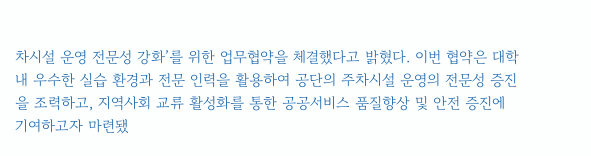차시설 운영 전문성 강화’를 위한 업무협약을 체결했다고 밝혔다. 이번 협약은 대학 내 우수한 실습 환경과 전문 인력을 활용하여 공단의 주차시설 운영의 전문성 증진을 조력하고, 지역사회 교류 활성화를 통한 공공서비스 품질향상 및 안전 증진에 기여하고자 마련됐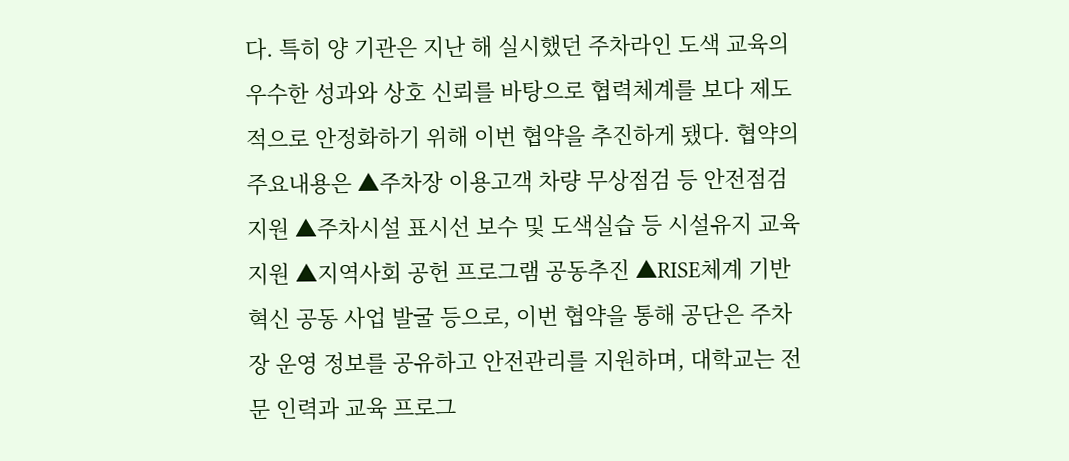다. 특히 양 기관은 지난 해 실시했던 주차라인 도색 교육의 우수한 성과와 상호 신뢰를 바탕으로 협력체계를 보다 제도적으로 안정화하기 위해 이번 협약을 추진하게 됐다. 협약의 주요내용은 ▲주차장 이용고객 차량 무상점검 등 안전점검 지원 ▲주차시설 표시선 보수 및 도색실습 등 시설유지 교육 지원 ▲지역사회 공헌 프로그램 공동추진 ▲RISE체계 기반 혁신 공동 사업 발굴 등으로, 이번 협약을 통해 공단은 주차장 운영 정보를 공유하고 안전관리를 지원하며, 대학교는 전문 인력과 교육 프로그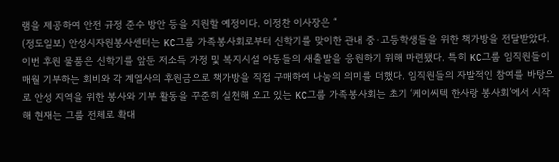램을 제공하여 안전 규정 준수 방안 등을 지원할 예정이다. 이정찬 이사장은 “
(정도일보) 안성시자원봉사센터는 KC그룹 가족봉사회로부터 신학기를 맞이한 관내 중·고등학생들을 위한 책가방을 전달받았다. 이번 후원 물품은 신학기를 앞둔 저소득 가정 및 복지시설 아동들의 새출발을 응원하기 위해 마련됐다. 특히 KC그룹 임직원들이 매월 기부하는 회비와 각 계열사의 후원금으로 책가방을 직접 구매하여 나눔의 의미를 더했다. 임직원들의 자발적인 참여를 바탕으로 안성 지역을 위한 봉사와 기부 활동을 꾸준히 실천해 오고 있는 KC그룹 가족봉사회는 초기 ‘케이씨텍 한사랑 봉사회’에서 시작해 현재는 그룹 전체로 확대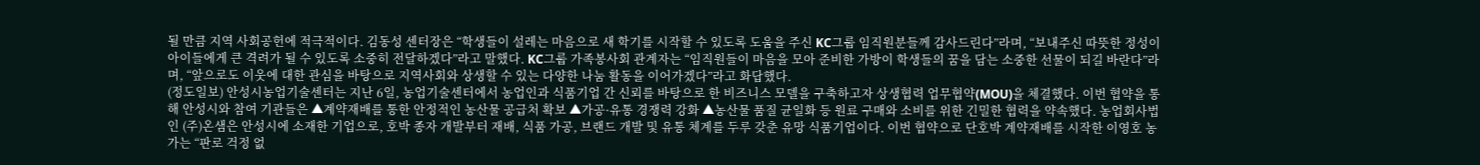될 만큼 지역 사회공헌에 적극적이다. 김동성 센터장은 “학생들이 설레는 마음으로 새 학기를 시작할 수 있도록 도움을 주신 KC그룹 임직원분들께 감사드린다”라며, “보내주신 따뜻한 정성이 아이들에게 큰 격려가 될 수 있도록 소중히 전달하겠다”라고 말했다. KC그룹 가족봉사회 관계자는 “임직원들이 마음을 모아 준비한 가방이 학생들의 꿈을 담는 소중한 선물이 되길 바란다”라며, “앞으로도 이웃에 대한 관심을 바탕으로 지역사회와 상생할 수 있는 다양한 나눔 활동을 이어가겠다”라고 화답했다.
(정도일보) 안성시농업기술센터는 지난 6일, 농업기술센터에서 농업인과 식품기업 간 신뢰를 바탕으로 한 비즈니스 모델을 구축하고자 상생협력 업무협약(MOU)을 체결했다. 이번 협약을 통해 안성시와 참여 기관들은 ▲계약재배를 통한 안정적인 농산물 공급처 확보 ▲가공·유통 경쟁력 강화 ▲농산물 품질 균일화 등 원료 구매와 소비를 위한 긴밀한 협력을 약속했다. 농업회사법인 (주)온샘은 안성시에 소재한 기업으로, 호박 종자 개발부터 재배, 식품 가공, 브랜드 개발 및 유통 체계를 두루 갖춘 유망 식품기업이다. 이번 협약으로 단호박 계약재배를 시작한 이영호 농가는 “판로 걱정 없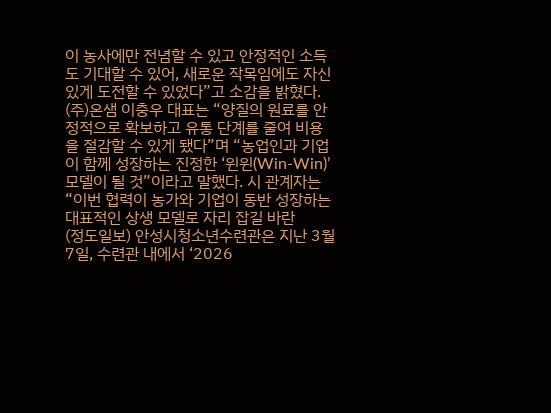이 농사에만 전념할 수 있고 안정적인 소득도 기대할 수 있어, 새로운 작목임에도 자신 있게 도전할 수 있었다”고 소감을 밝혔다. (주)온샘 이충우 대표는 “양질의 원료를 안정적으로 확보하고 유통 단계를 줄여 비용을 절감할 수 있게 됐다”며 “농업인과 기업이 함께 성장하는 진정한 ‘윈윈(Win-Win)’ 모델이 될 것”이라고 말했다. 시 관계자는 “이번 협력이 농가와 기업이 동반 성장하는 대표적인 상생 모델로 자리 잡길 바란
(정도일보) 안성시청소년수련관은 지난 3월 7일, 수련관 내에서 ‘2026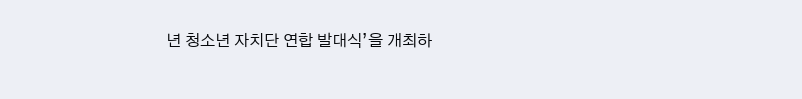년 청소년 자치단 연합 발대식’을 개최하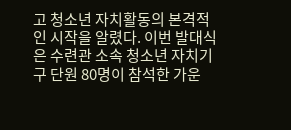고 청소년 자치활동의 본격적인 시작을 알렸다. 이번 발대식은 수련관 소속 청소년 자치기구 단원 80명이 참석한 가운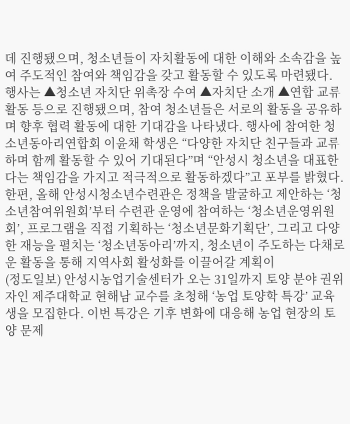데 진행됐으며, 청소년들이 자치활동에 대한 이해와 소속감을 높여 주도적인 참여와 책임감을 갖고 활동할 수 있도록 마련됐다. 행사는 ▲청소년 자치단 위촉장 수여 ▲자치단 소개 ▲연합 교류활동 등으로 진행됐으며, 참여 청소년들은 서로의 활동을 공유하며 향후 협력 활동에 대한 기대감을 나타냈다. 행사에 참여한 청소년동아리연합회 이윤채 학생은 “다양한 자치단 친구들과 교류하며 함께 활동할 수 있어 기대된다”며 “안성시 청소년을 대표한다는 책임감을 가지고 적극적으로 활동하겠다”고 포부를 밝혔다. 한편, 올해 안성시청소년수련관은 정책을 발굴하고 제안하는 ‘청소년참여위원회’부터 수련관 운영에 참여하는 ‘청소년운영위원회’, 프로그램을 직접 기획하는 ‘청소년문화기획단’, 그리고 다양한 재능을 펼치는 ‘청소년동아리’까지, 청소년이 주도하는 다채로운 활동을 통해 지역사회 활성화를 이끌어갈 계획이
(정도일보) 안성시농업기술센터가 오는 31일까지 토양 분야 권위자인 제주대학교 현해남 교수를 초청해 ‘농업 토양학 특강’ 교육생을 모집한다. 이번 특강은 기후 변화에 대응해 농업 현장의 토양 문제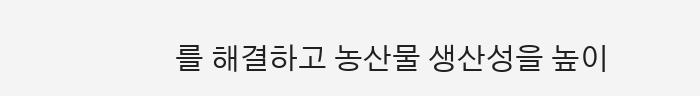를 해결하고 농산물 생산성을 높이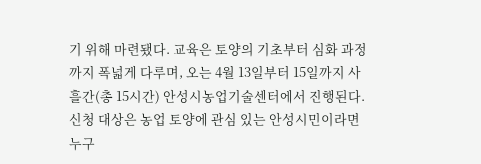기 위해 마련됐다. 교육은 토양의 기초부터 심화 과정까지 폭넓게 다루며, 오는 4월 13일부터 15일까지 사흘간(총 15시간) 안성시농업기술센터에서 진행된다. 신청 대상은 농업 토양에 관심 있는 안성시민이라면 누구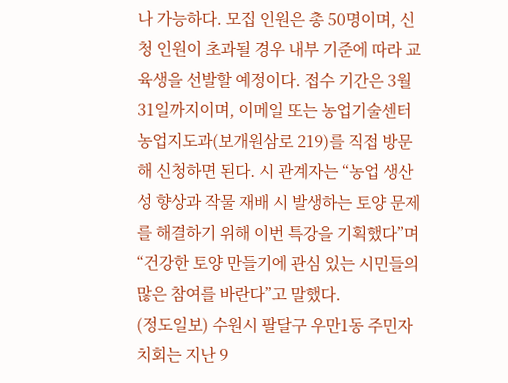나 가능하다. 모집 인원은 총 50명이며, 신청 인원이 초과될 경우 내부 기준에 따라 교육생을 선발할 예정이다. 접수 기간은 3월 31일까지이며, 이메일 또는 농업기술센터 농업지도과(보개원삼로 219)를 직접 방문해 신청하면 된다. 시 관계자는 “농업 생산성 향상과 작물 재배 시 발생하는 토양 문제를 해결하기 위해 이번 특강을 기획했다”며 “건강한 토양 만들기에 관심 있는 시민들의 많은 참여를 바란다”고 말했다.
(정도일보) 수원시 팔달구 우만1동 주민자치회는 지난 9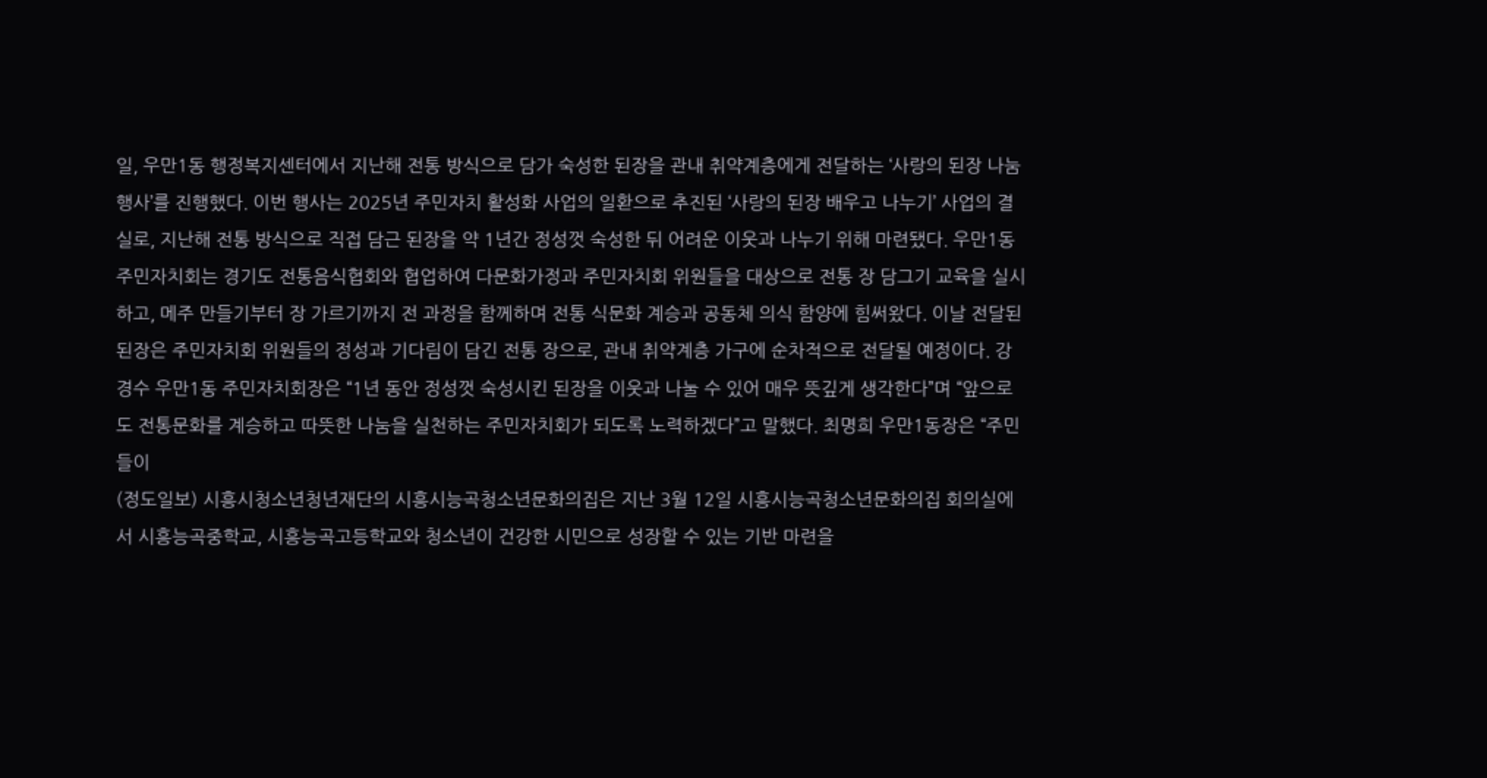일, 우만1동 행정복지센터에서 지난해 전통 방식으로 담가 숙성한 된장을 관내 취약계층에게 전달하는 ‘사랑의 된장 나눔 행사’를 진행했다. 이번 행사는 2025년 주민자치 활성화 사업의 일환으로 추진된 ‘사랑의 된장 배우고 나누기’ 사업의 결실로, 지난해 전통 방식으로 직접 담근 된장을 약 1년간 정성껏 숙성한 뒤 어려운 이웃과 나누기 위해 마련됐다. 우만1동 주민자치회는 경기도 전통음식협회와 협업하여 다문화가정과 주민자치회 위원들을 대상으로 전통 장 담그기 교육을 실시하고, 메주 만들기부터 장 가르기까지 전 과정을 함께하며 전통 식문화 계승과 공동체 의식 함양에 힘써왔다. 이날 전달된 된장은 주민자치회 위원들의 정성과 기다림이 담긴 전통 장으로, 관내 취약계층 가구에 순차적으로 전달될 예정이다. 강경수 우만1동 주민자치회장은 “1년 동안 정성껏 숙성시킨 된장을 이웃과 나눌 수 있어 매우 뜻깊게 생각한다”며 “앞으로도 전통문화를 계승하고 따뜻한 나눔을 실천하는 주민자치회가 되도록 노력하겠다”고 말했다. 최명희 우만1동장은 “주민들이
(정도일보) 시흥시청소년청년재단의 시흥시능곡청소년문화의집은 지난 3월 12일 시흥시능곡청소년문화의집 회의실에서 시흥능곡중학교, 시흥능곡고등학교와 청소년이 건강한 시민으로 성장할 수 있는 기반 마련을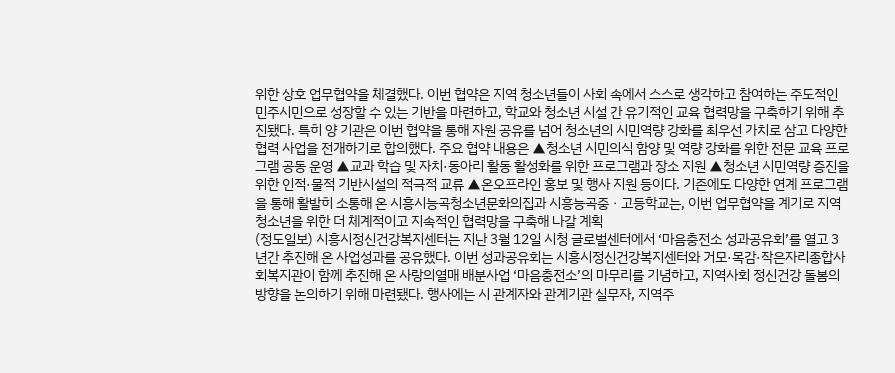위한 상호 업무협약을 체결했다. 이번 협약은 지역 청소년들이 사회 속에서 스스로 생각하고 참여하는 주도적인 민주시민으로 성장할 수 있는 기반을 마련하고, 학교와 청소년 시설 간 유기적인 교육 협력망을 구축하기 위해 추진됐다. 특히 양 기관은 이번 협약을 통해 자원 공유를 넘어 청소년의 시민역량 강화를 최우선 가치로 삼고 다양한 협력 사업을 전개하기로 합의했다. 주요 협약 내용은 ▲청소년 시민의식 함양 및 역량 강화를 위한 전문 교육 프로그램 공동 운영 ▲교과 학습 및 자치·동아리 활동 활성화를 위한 프로그램과 장소 지원 ▲청소년 시민역량 증진을 위한 인적·물적 기반시설의 적극적 교류 ▲온오프라인 홍보 및 행사 지원 등이다. 기존에도 다양한 연계 프로그램을 통해 활발히 소통해 온 시흥시능곡청소년문화의집과 시흥능곡중ㆍ고등학교는, 이번 업무협약을 계기로 지역 청소년을 위한 더 체계적이고 지속적인 협력망을 구축해 나갈 계획
(정도일보) 시흥시정신건강복지센터는 지난 3월 12일 시청 글로벌센터에서 ‘마음충전소 성과공유회’를 열고 3년간 추진해 온 사업성과를 공유했다. 이번 성과공유회는 시흥시정신건강복지센터와 거모·목감·작은자리종합사회복지관이 함께 추진해 온 사랑의열매 배분사업 ‘마음충전소’의 마무리를 기념하고, 지역사회 정신건강 돌봄의 방향을 논의하기 위해 마련됐다. 행사에는 시 관계자와 관계기관 실무자, 지역주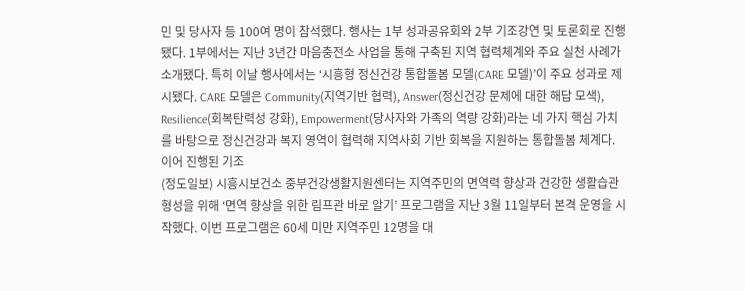민 및 당사자 등 100여 명이 참석했다. 행사는 1부 성과공유회와 2부 기조강연 및 토론회로 진행됐다. 1부에서는 지난 3년간 마음충전소 사업을 통해 구축된 지역 협력체계와 주요 실천 사례가 소개됐다. 특히 이날 행사에서는 ‘시흥형 정신건강 통합돌봄 모델(CARE 모델)’이 주요 성과로 제시됐다. CARE 모델은 Community(지역기반 협력), Answer(정신건강 문제에 대한 해답 모색), Resilience(회복탄력성 강화), Empowerment(당사자와 가족의 역량 강화)라는 네 가지 핵심 가치를 바탕으로 정신건강과 복지 영역이 협력해 지역사회 기반 회복을 지원하는 통합돌봄 체계다. 이어 진행된 기조
(정도일보) 시흥시보건소 중부건강생활지원센터는 지역주민의 면역력 향상과 건강한 생활습관 형성을 위해 ‘면역 향상을 위한 림프관 바로 알기’ 프로그램을 지난 3월 11일부터 본격 운영을 시작했다. 이번 프로그램은 60세 미만 지역주민 12명을 대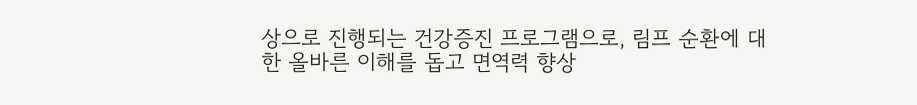상으로 진행되는 건강증진 프로그램으로, 림프 순환에 대한 올바른 이해를 돕고 면역력 향상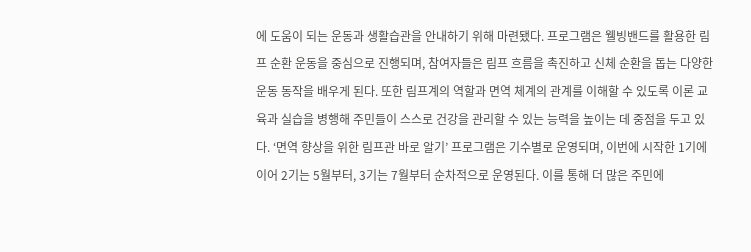에 도움이 되는 운동과 생활습관을 안내하기 위해 마련됐다. 프로그램은 웰빙밴드를 활용한 림프 순환 운동을 중심으로 진행되며, 참여자들은 림프 흐름을 촉진하고 신체 순환을 돕는 다양한 운동 동작을 배우게 된다. 또한 림프계의 역할과 면역 체계의 관계를 이해할 수 있도록 이론 교육과 실습을 병행해 주민들이 스스로 건강을 관리할 수 있는 능력을 높이는 데 중점을 두고 있다. ‘면역 향상을 위한 림프관 바로 알기’ 프로그램은 기수별로 운영되며, 이번에 시작한 1기에 이어 2기는 5월부터, 3기는 7월부터 순차적으로 운영된다. 이를 통해 더 많은 주민에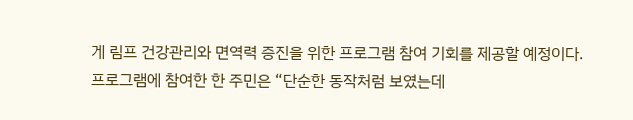게 림프 건강관리와 면역력 증진을 위한 프로그램 참여 기회를 제공할 예정이다. 프로그램에 참여한 한 주민은 “단순한 동작처럼 보였는데